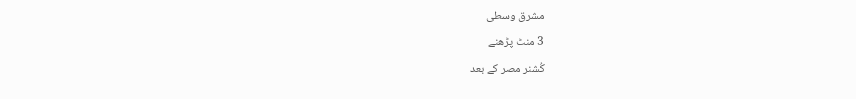مشرق وسطی
3 منٹ پڑھنے
کُشنر مصر کے بعد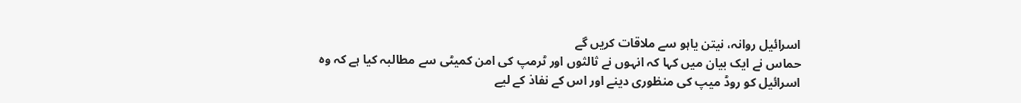اسرائیل روانہ، نیتن یاہو سے ملاقات کریں گے
حماس نے ایک بیان میں کہا کہ انہوں نے ثالثوں اور ٹرمپ کی امن کمیٹی سے مطالبہ کیا ہے کہ وہ اسرائیل کو روڈ میپ کی منظوری دینے اور اس کے نفاذ کے لیے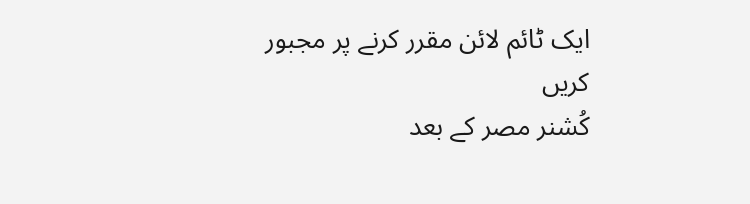ایک ٹائم لائن مقرر کرنے پر مجبور کریں
کُشنر مصر کے بعد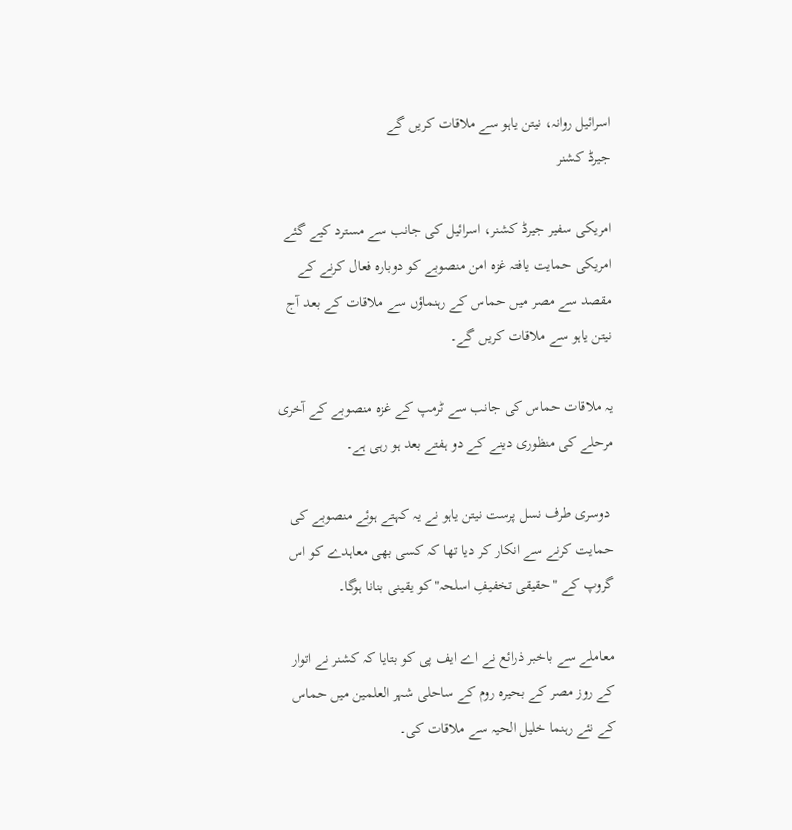اسرائیل روانہ، نیتن یاہو سے ملاقات کریں گے
جیرڈ کشنر

امریکی سفیر جیرڈ کشنر، اسرائیل کی جانب سے مسترد کیے گئے امریکی حمایت یافتہ غزہ امن منصوبے کو دوبارہ فعال کرنے کے مقصد سے مصر میں حماس کے رہنماؤں سے ملاقات کے بعد آج  نیتن یاہو سے ملاقات کریں گے۔

یہ ملاقات حماس کی جانب سے ٹرمپ کے غزہ منصوبے کے آخری مرحلے کی منظوری دینے کے دو ہفتے بعد ہو رہی ہے۔

 دوسری طرف نسل پرست نیتن یاہو نے یہ کہتے ہوئے منصوبے کی حمایت کرنے سے انکار کر دیا تھا کہ کسی بھی معاہدے کو اس گروپ کے "حقیقی تخفیفِ اسلحہ"کو یقینی بنانا ہوگا۔

معاملے سے باخبر ذرائع نے اے ایف پی کو بتایا کہ کشنر نے اتوار کے روز مصر کے بحیرہ روم کے ساحلی شہر العلمین میں حماس کے نئے رہنما خلیل الحیہ سے ملاقات کی۔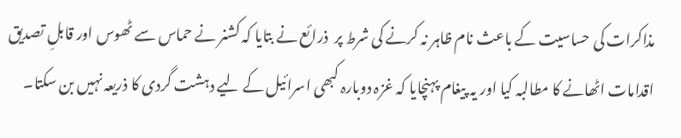مذاکرات کی حساسیت کے باعث نام ظاہر نہ کرنے کی شرط پر  ذرائع نے بتایا کہ کشنر نے حماس سے ٹھوس اور قابلِ تصدیق اقدامات اٹھانے کا مطالبہ کیا اور یہ پیغام پہنچایا کہ غزہ دوبارہ کبھی اسرائیل کے لیے دہشت گردی کا ذریعہ نہیں بن سکتا۔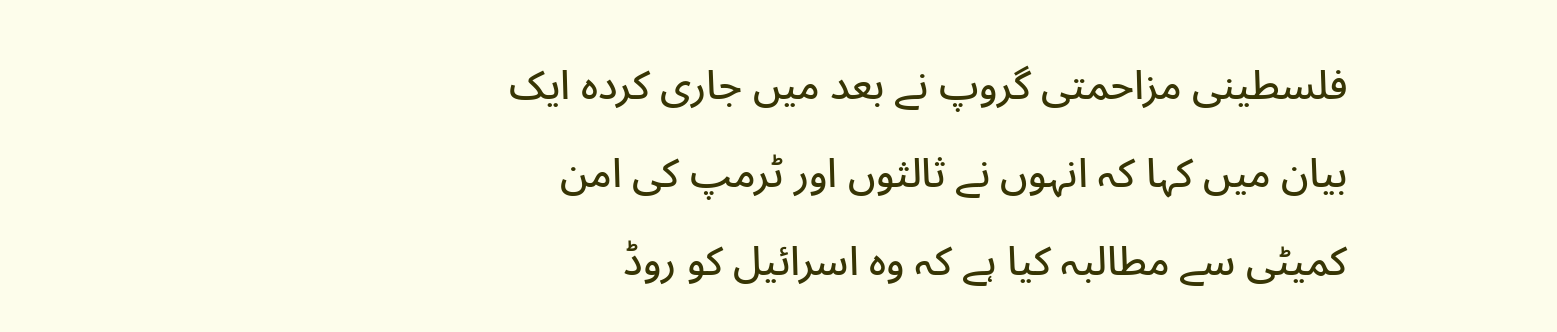فلسطینی مزاحمتی گروپ نے بعد میں جاری کردہ ایک بیان میں کہا کہ انہوں نے ثالثوں اور ٹرمپ کی امن کمیٹی سے مطالبہ کیا ہے کہ وہ اسرائیل کو روڈ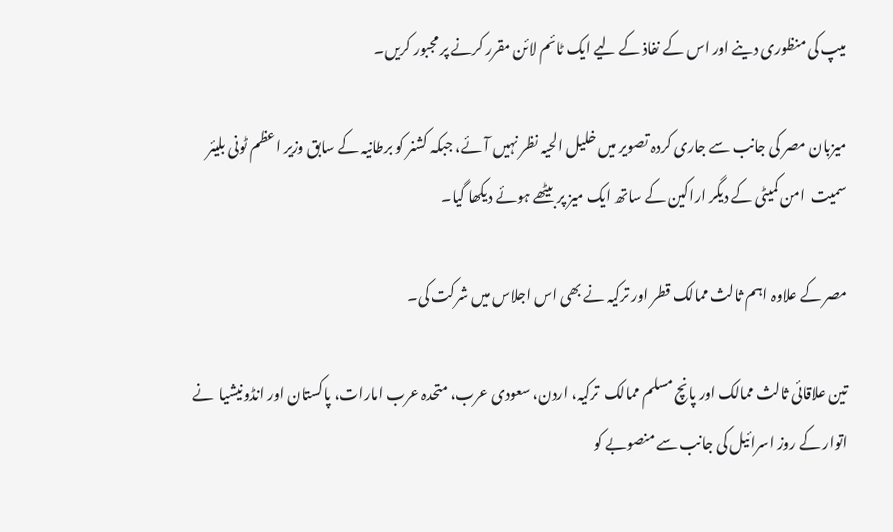میپ کی منظوری دینے اور اس کے نفاذ کے لیے ایک ٹائم لائن مقرر کرنے پر مجبور کریں۔

میزبان مصر کی جانب سے جاری کردہ تصویر میں خلیل الحیہ نظر نہیں آئے، جبکہ کشنر کو برطانیہ کے سابق وزیر اعظم ٹونی بلیئر سمیت  امن کمیٹی کے دیگر اراکین کے ساتھ ایک میز پر بیٹھے ہوئے دیکھا گیا۔

مصر کے علاوہ اہم ثالث ممالک قطر اور ترکیہ نے بھی اس اجلاس میں شرکت کی۔

تین علاقائی ثالث ممالک اور پانچ مسلم ممالک  ترکیہ، اردن، سعودی عرب، متحدہ عرب امارات، پاکستان اور انڈونیشیا  نے اتوار کے روز اسرائیل کی جانب سے منصوبے کو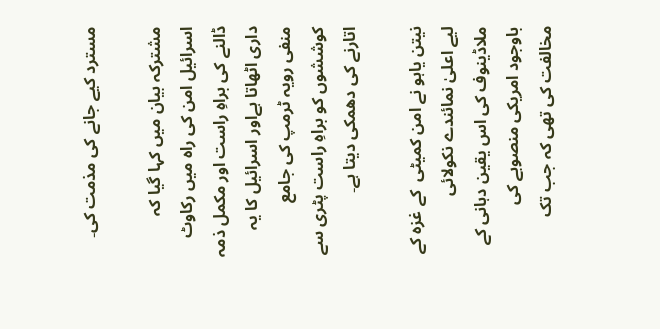مسترد کیے جانے کی مذمت کی۔

مشترکہ بیان میں کہا گیا کہ اسرائیل امن کی راہ میں رکاوٹ ڈالنے کی براہِ راست اور مکمل ذمہ داری اٹھاتا ہےاور اسرائیل کا یہ منفی رویہ ٹرمپ کی جامع کوششوں کو براہِ راست پٹری سے اتارنے کی دھمکی دیتا ہے۔

نیتن یاہو نے امن کمیٹی  کے غزہ کے لیے اعلیٰ نمائندے نکولائی ملاڈینوف کی اس یقین دہانی کے باوجود امریکی منصوبے کی مخالفت کی تھی کہ جب تک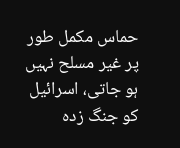حماس مکمل طور پر غیر مسلح نہیں ہو جاتی، اسرائیل کو جنگ زدہ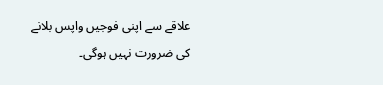علاقے سے اپنی فوجیں واپس بلانے کی ضرورت نہیں ہوگی۔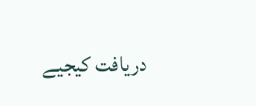دریافت کیجیے